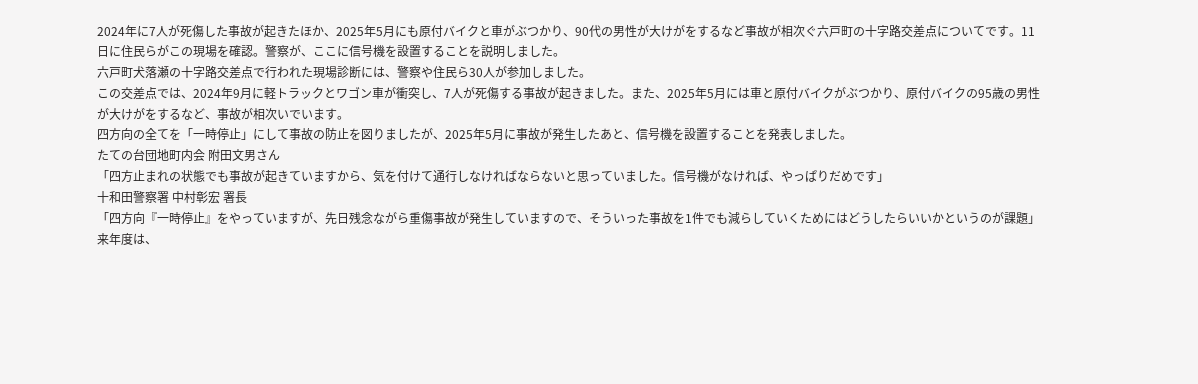2024年に7人が死傷した事故が起きたほか、2025年5月にも原付バイクと車がぶつかり、90代の男性が大けがをするなど事故が相次ぐ六戸町の十字路交差点についてです。11日に住民らがこの現場を確認。警察が、ここに信号機を設置することを説明しました。
六戸町犬落瀬の十字路交差点で行われた現場診断には、警察や住民ら30人が参加しました。
この交差点では、2024年9月に軽トラックとワゴン車が衝突し、7人が死傷する事故が起きました。また、2025年5月には車と原付バイクがぶつかり、原付バイクの95歳の男性が大けがをするなど、事故が相次いでいます。
四方向の全てを「一時停止」にして事故の防止を図りましたが、2025年5月に事故が発生したあと、信号機を設置することを発表しました。
たての台団地町内会 附田文男さん
「四方止まれの状態でも事故が起きていますから、気を付けて通行しなければならないと思っていました。信号機がなければ、やっぱりだめです」
十和田警察署 中村彰宏 署長
「四方向『一時停止』をやっていますが、先日残念ながら重傷事故が発生していますので、そういった事故を1件でも減らしていくためにはどうしたらいいかというのが課題」
来年度は、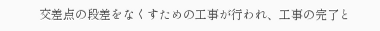交差点の段差をなくすための工事が行われ、工事の完了と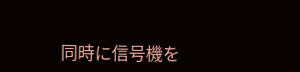同時に信号機を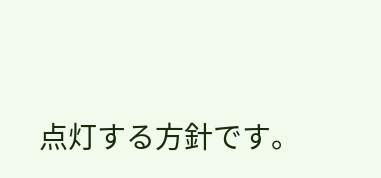点灯する方針です。